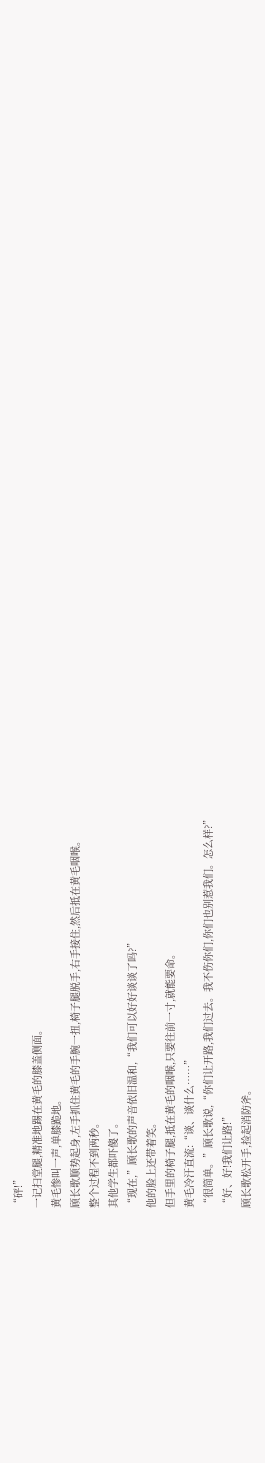“砰!”
一记扫堂腿,精准地踢在黄毛的膝盖侧面。
黄毛惨叫一声,单膝跪地。
顾长歌顺势起身,左手抓住黄毛的手腕一扭,椅子腿脱手,右手接住,然后抵在黄毛咽喉。
整个过程不到两秒。
其他学生都吓傻了。
“现在,”顾长歌的声音依旧温和,“我们可以好好谈谈了吗?”
他的脸上还带着笑。
但手里的椅子腿,抵在黄毛的咽喉,只要往前一寸,就能要命。
黄毛冷汗直流:“谈、谈什么……”
“很简单。”顾长歌说,“你们让开路,我们过去。我不伤你们,你们也别惹我们。怎么样?”
“好、好!我们让路!”
顾长歌松开手,捡起消防斧。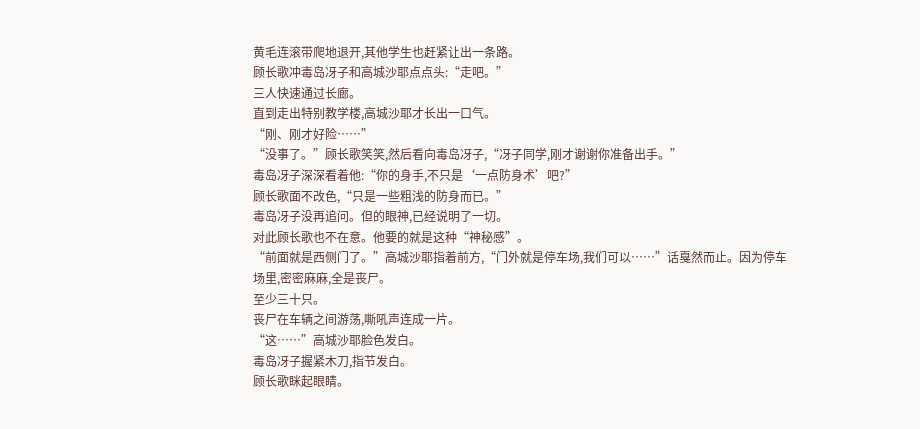黄毛连滚带爬地退开,其他学生也赶紧让出一条路。
顾长歌冲毒岛冴子和高城沙耶点点头:“走吧。”
三人快速通过长廊。
直到走出特别教学楼,高城沙耶才长出一口气。
“刚、刚才好险……”
“没事了。”顾长歌笑笑,然后看向毒岛冴子,“冴子同学,刚才谢谢你准备出手。”
毒岛冴子深深看着他:“你的身手,不只是‘一点防身术’吧?”
顾长歌面不改色,“只是一些粗浅的防身而已。”
毒岛冴子没再追问。但的眼神,已经说明了一切。
对此顾长歌也不在意。他要的就是这种“神秘感”。
“前面就是西侧门了。”高城沙耶指着前方,“门外就是停车场,我们可以……”话戛然而止。因为停车场里,密密麻麻,全是丧尸。
至少三十只。
丧尸在车辆之间游荡,嘶吼声连成一片。
“这……”高城沙耶脸色发白。
毒岛冴子握紧木刀,指节发白。
顾长歌眯起眼睛。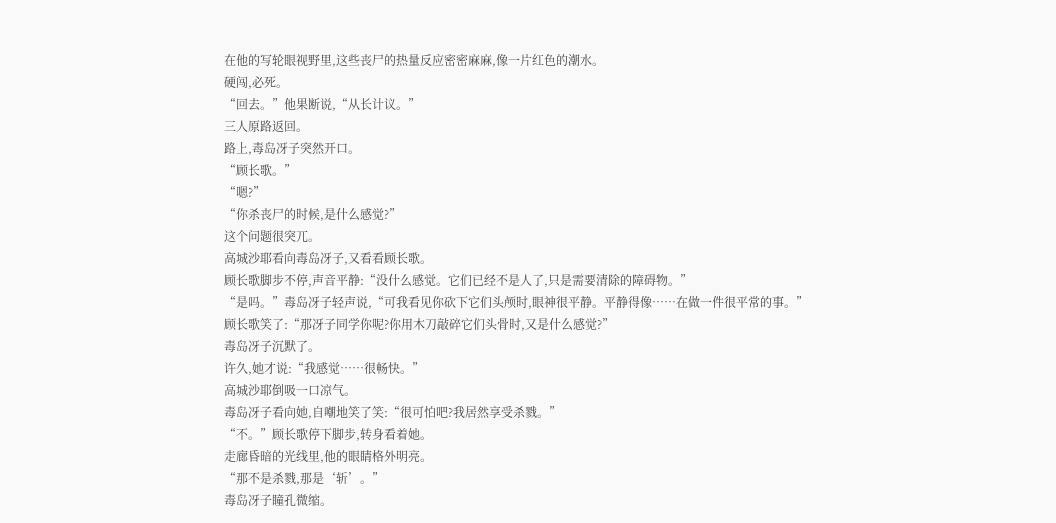在他的写轮眼视野里,这些丧尸的热量反应密密麻麻,像一片红色的潮水。
硬闯,必死。
“回去。”他果断说,“从长计议。”
三人原路返回。
路上,毒岛冴子突然开口。
“顾长歌。”
“嗯?”
“你杀丧尸的时候,是什么感觉?”
这个问题很突兀。
高城沙耶看向毒岛冴子,又看看顾长歌。
顾长歌脚步不停,声音平静:“没什么感觉。它们已经不是人了,只是需要清除的障碍物。”
“是吗。”毒岛冴子轻声说,“可我看见你砍下它们头颅时,眼神很平静。平静得像……在做一件很平常的事。”
顾长歌笑了:“那冴子同学你呢?你用木刀敲碎它们头骨时,又是什么感觉?”
毒岛冴子沉默了。
许久,她才说:“我感觉……很畅快。”
高城沙耶倒吸一口凉气。
毒岛冴子看向她,自嘲地笑了笑:“很可怕吧?我居然享受杀戮。”
“不。”顾长歌停下脚步,转身看着她。
走廊昏暗的光线里,他的眼睛格外明亮。
“那不是杀戮,那是‘斩’。”
毒岛冴子瞳孔微缩。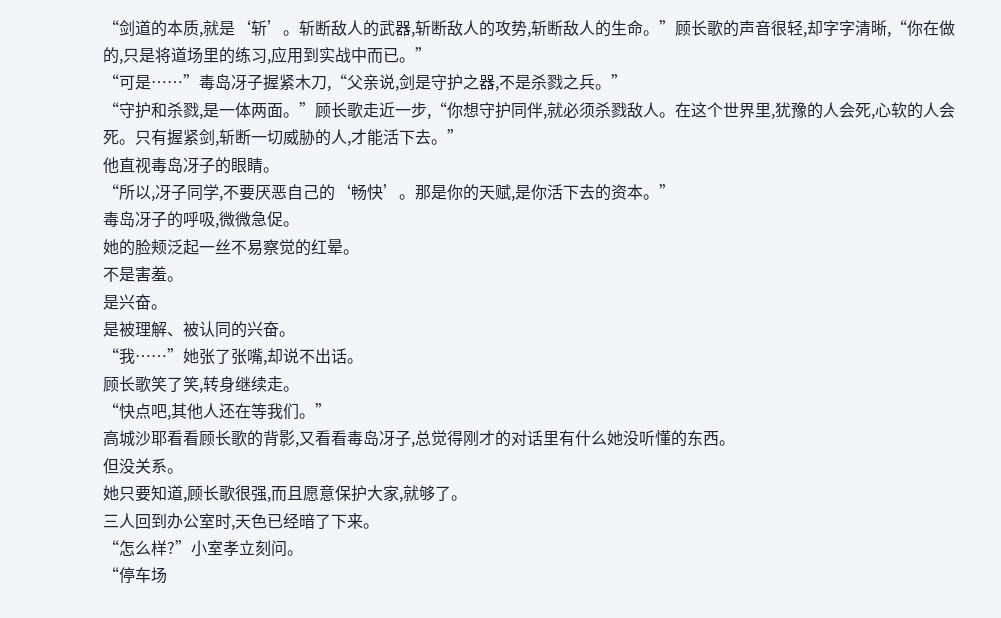“剑道的本质,就是‘斩’。斩断敌人的武器,斩断敌人的攻势,斩断敌人的生命。”顾长歌的声音很轻,却字字清晰,“你在做的,只是将道场里的练习,应用到实战中而已。”
“可是……”毒岛冴子握紧木刀,“父亲说,剑是守护之器,不是杀戮之兵。”
“守护和杀戮,是一体两面。”顾长歌走近一步,“你想守护同伴,就必须杀戮敌人。在这个世界里,犹豫的人会死,心软的人会死。只有握紧剑,斩断一切威胁的人,才能活下去。”
他直视毒岛冴子的眼睛。
“所以,冴子同学,不要厌恶自己的‘畅快’。那是你的天赋,是你活下去的资本。”
毒岛冴子的呼吸,微微急促。
她的脸颊泛起一丝不易察觉的红晕。
不是害羞。
是兴奋。
是被理解、被认同的兴奋。
“我……”她张了张嘴,却说不出话。
顾长歌笑了笑,转身继续走。
“快点吧,其他人还在等我们。”
高城沙耶看看顾长歌的背影,又看看毒岛冴子,总觉得刚才的对话里有什么她没听懂的东西。
但没关系。
她只要知道,顾长歌很强,而且愿意保护大家,就够了。
三人回到办公室时,天色已经暗了下来。
“怎么样?”小室孝立刻问。
“停车场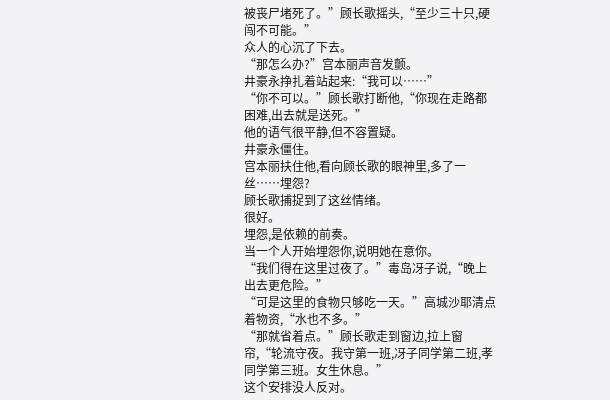被丧尸堵死了。”顾长歌摇头,“至少三十只,硬闯不可能。”
众人的心沉了下去。
“那怎么办?”宫本丽声音发颤。
井豪永挣扎着站起来:“我可以……”
“你不可以。”顾长歌打断他,“你现在走路都困难,出去就是送死。”
他的语气很平静,但不容置疑。
井豪永僵住。
宫本丽扶住他,看向顾长歌的眼神里,多了一丝……埋怨?
顾长歌捕捉到了这丝情绪。
很好。
埋怨,是依赖的前奏。
当一个人开始埋怨你,说明她在意你。
“我们得在这里过夜了。”毒岛冴子说,“晚上出去更危险。”
“可是这里的食物只够吃一天。”高城沙耶清点着物资,“水也不多。”
“那就省着点。”顾长歌走到窗边,拉上窗帘,“轮流守夜。我守第一班,冴子同学第二班,孝同学第三班。女生休息。”
这个安排没人反对。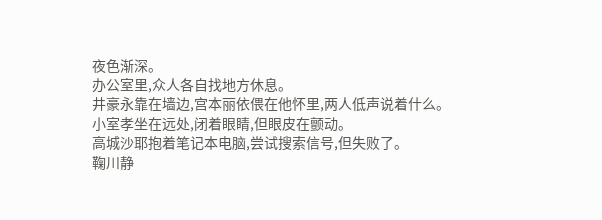夜色渐深。
办公室里,众人各自找地方休息。
井豪永靠在墙边,宫本丽依偎在他怀里,两人低声说着什么。
小室孝坐在远处,闭着眼睛,但眼皮在颤动。
高城沙耶抱着笔记本电脑,尝试搜索信号,但失败了。
鞠川静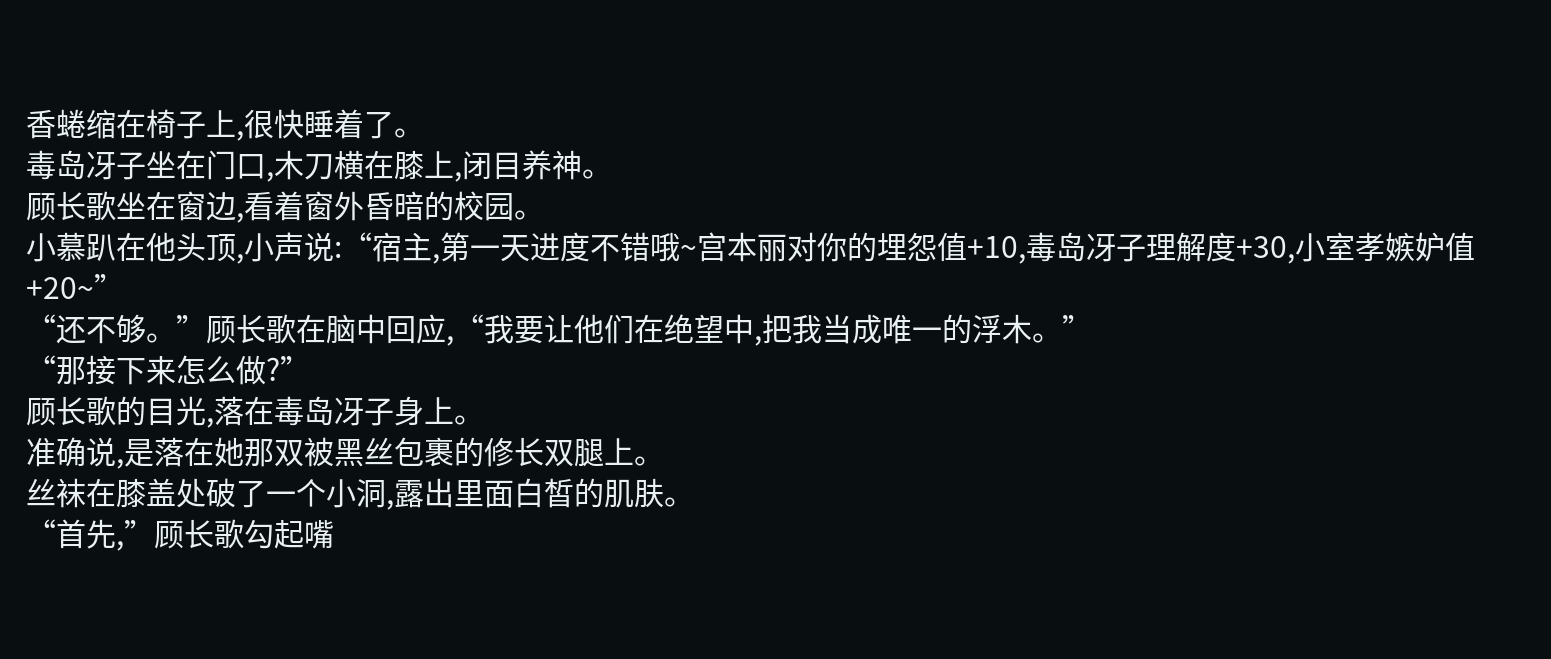香蜷缩在椅子上,很快睡着了。
毒岛冴子坐在门口,木刀横在膝上,闭目养神。
顾长歌坐在窗边,看着窗外昏暗的校园。
小慕趴在他头顶,小声说:“宿主,第一天进度不错哦~宫本丽对你的埋怨值+10,毒岛冴子理解度+30,小室孝嫉妒值+20~”
“还不够。”顾长歌在脑中回应,“我要让他们在绝望中,把我当成唯一的浮木。”
“那接下来怎么做?”
顾长歌的目光,落在毒岛冴子身上。
准确说,是落在她那双被黑丝包裹的修长双腿上。
丝袜在膝盖处破了一个小洞,露出里面白皙的肌肤。
“首先,”顾长歌勾起嘴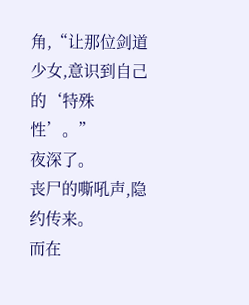角,“让那位剑道少女,意识到自己的‘特殊性’。”
夜深了。
丧尸的嘶吼声,隐约传来。
而在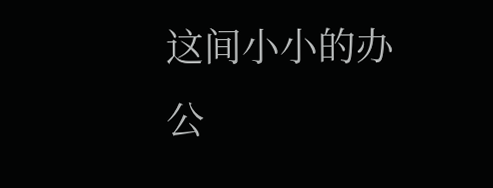这间小小的办公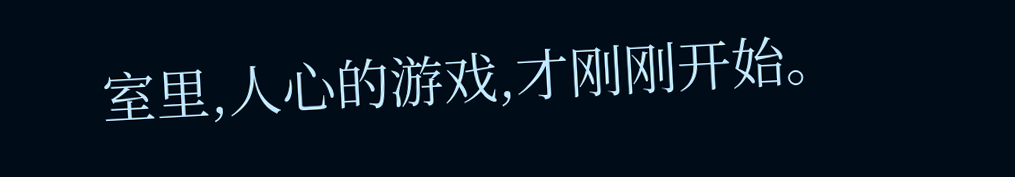室里,人心的游戏,才刚刚开始。